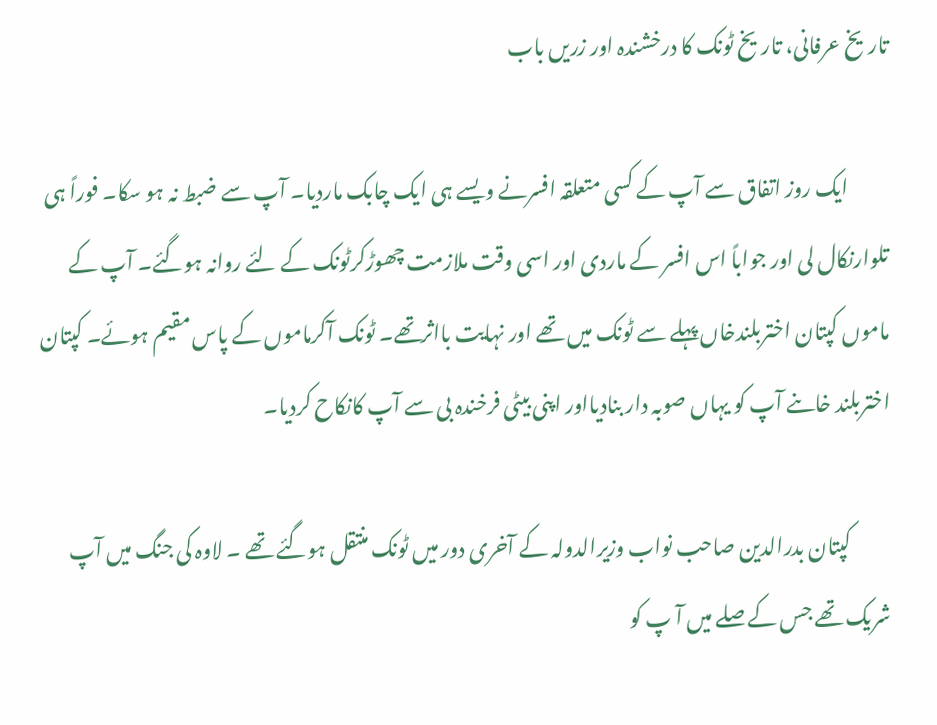تاریخ عرفانی، تاریخ ٹونک کا درخشندہ اور زریں باب

          ایک روز اتفاق سے آپ کے کسی متعلقہ افسرنے ویسے ہی ایک چابک ماردیا۔ آپ سے ضبط نہ ہو سکا۔ فوراً ہی تلوارنکال لی اور جواباً اس افسر کے ماردی اور اسی وقت ملازمت چھوڑکرٹونک کے لئے روانہ ہوگئے۔ آپ کے ماموں کپتان اختربلندخاں پہلے سے ٹونک میں تھے اور نہایت بااثرتھے۔ ٹونک آکرماموں کے پاس مقیم ہوئے۔ کپتان اختربلند خاںنے آپ کو یہاں صوبہ دار بنادیااور اپنی بیٹی فرخندہ بی سے آپ کانکاح کردیا۔

          کپتان بدرالدین صاحب نواب وزیرالدولہ کے آخری دور میں ٹونک منتقل ہوگئے تھے ۔ لاوہ کی جنگ میں آپ شریک تھے جس کے صلے میں آ پ کو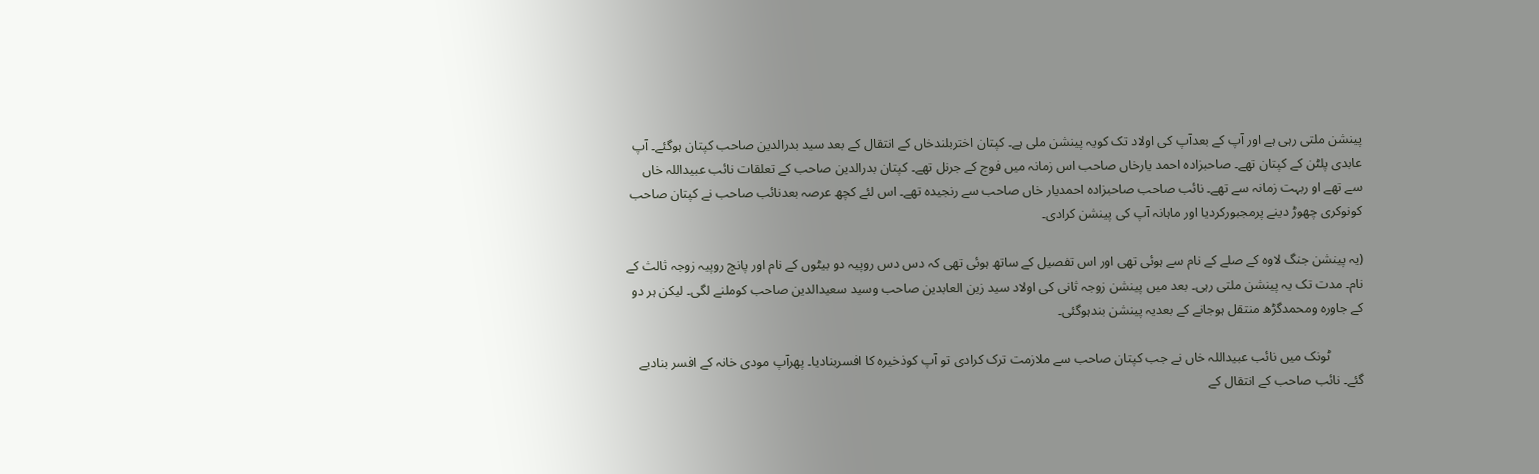پینشن ملتی رہی ہے اور آپ کے بعدآپ کی اولاد تک کویہ پینشن ملی ہے۔ کپتان اختربلندخاں کے انتقال کے بعد سید بدرالدین صاحب کپتان ہوگئے۔ آپ عابدی پلٹن کے کپتان تھے۔ صاحبزادہ احمد یارخاں صاحب اس زمانہ میں فوج کے جرنل تھے۔ کپتان بدرالدین صاحب کے تعلقات نائب عبیداللہ خاں سے تھے او ربہت زمانہ سے تھے۔ نائب صاحب صاحبزادہ احمدیار خاں صاحب سے رنجیدہ تھے۔ اس لئے کچھ عرصہ بعدنائب صاحب نے کپتان صاحب کونوکری چھوڑ دینے پرمجبورکردیا اور ماہانہ آپ کی پینشن کرادی۔

(یہ پینشن جنگ لاوہ کے صلے کے نام سے ہوئی تھی اور اس تفصیل کے ساتھ ہوئی تھی کہ دس دس روپیہ دو بیٹوں کے نام اور پانچ روپیہ زوجہ ثالث کے نام۔ مدت تک یہ پینشن ملتی رہی۔ بعد میں پینشن زوجہ ثانی کی اولاد سید زین العابدین صاحب وسید سعیدالدین صاحب کوملنے لگی۔ لیکن ہر دو کے جاورہ ومحمدگڑھ منتقل ہوجانے کے بعدیہ پینشن بندہوگئی۔

          ٹونک میں نائب عبیداللہ خاں نے جب کپتان صاحب سے ملازمت ترک کرادی تو آپ کوذخیرہ کا افسربنادیا۔ پھرآپ مودی خانہ کے افسر بنادیے گئے۔ نائب صاحب کے انتقال کے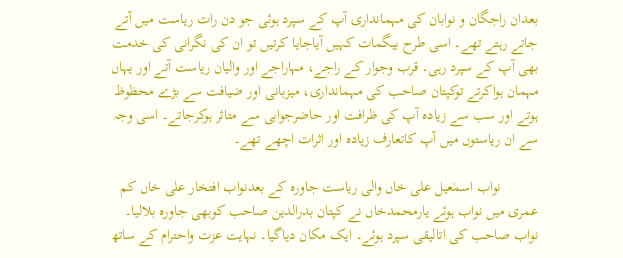بعدان راجگان و نوابان کی مہمانداری آپ کے سپرد ہوئی جو دن رات ریاست میں آتے جاتے رہتے تھے۔ اسی طرح بیگمات کہیں آیاجایا کرتیں تو ان کی نگرانی کی خدمت بھی آپ کے سپرد رہی۔ قرب وجوار کے راجے، مہاراجے اور والیان ریاست آتے اور یہاں مہمان ہواکرتے توکپتان صاحب کی مہمانداری، میزبانی اور ضیافت سے بڑے محظوظ ہوتے اور سب سے زیادہ آپ کی ظرافت اور حاضرجوابی سے متاثر ہوکرجاتے۔ اسی وجہ سے ان ریاستوں میں آپ کاتعارف زیادہ اور اثرات اچھے تھے۔

          نواب اسمٰعیل علی خاں والی ریاست جاورہ کے بعدنواب افتخار علی خاں کم عمری میں نواب ہوئے یارمحمدخاں نے کپتان بدرالدین صاحب کوبھی جاورہ بلالیا۔ نواب صاحب کی اتالیقی سپرد ہوئے۔ ایک مکان دیاگیا۔ نہایت عزت واحترام کے ساتھ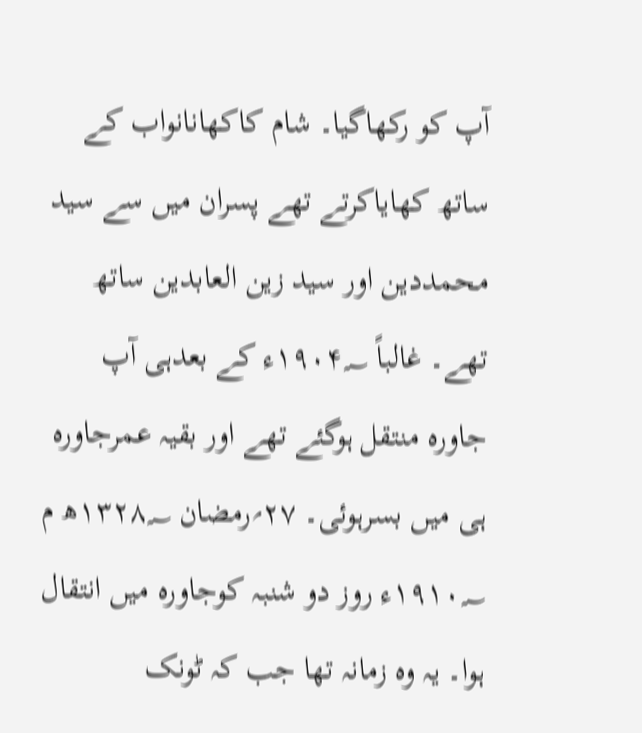آپ کو رکھاگیا۔ شام کاکھانانواب کے ساتھ کھایاکرتے تھے پسران میں سے سید محمددین اور سید زین العابدین ساتھ تھے۔ غالباً ۱۹۰۴؁ء کے بعدہی آپ جاورہ منتقل ہوگئے تھے اور بقیہ عمرجاورہ ہی میں بسرہوئی۔ ۲۷؍رمضان ۱۳۲۸؁ھ م  ۱۹۱۰؁ء روز دو شنبہ کوجاورہ میں انتقال ہوا۔ یہ وہ زمانہ تھا جب کہ ٹونک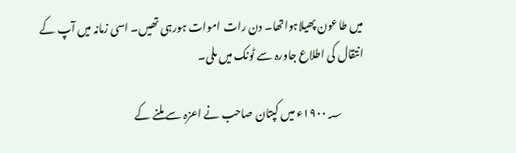میں طاعون پھیلاہواتھا۔ دن رات اموات ہورہی تھیں۔ اسی زمانہ میں آپ کے انتقال کی اطلاع جاورہ سے ٹونک میں ملی۔

          ۱۹۰۰؁ء میں کپتان صاحب نے اعزہ سے ملنے کے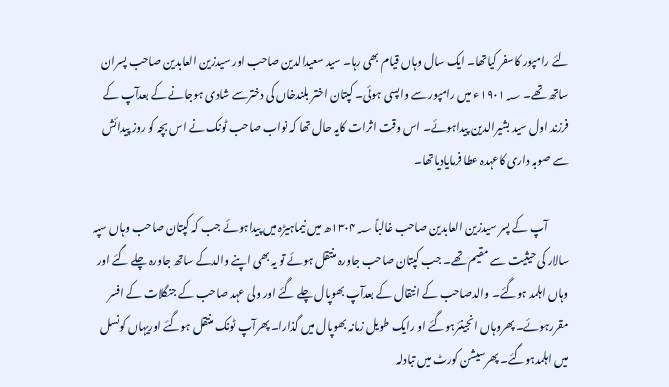لئے رامپور کاسفر کیاتھا۔ ایک سال وہاں قیام بھی رہا۔ سید سعیدالدین صاحب اور سیدزین العابدین صاحب پسران ساتھ تھے۔ ۱۹۰۱؁ء میں رامپور سے واپسی ہوئی۔ کپتان اختر بلندخاں کی دخترسے شادی ہوجانے کے بعدآپ کے فرزند اول سید بشیرالدین پیداہوئے۔ اس وقت اثرات کایہ حال تھا کہ نواب صاحب ٹونک نے اس بچہ کو روز پیدائش سے صوبہ داری کاعہدہ عطا فرمایادیاتھا۔

          آپ کے پسر سیدزین العابدین صاحب غالباً ۱۳۰۴؁ھ میں نیماہیڑہ میں پیداہوئے جب کہ کپتان صاحب وہاں سپہ سالار کی حیثیت سے مقیم تھے۔ جب کپتان صاحب جاورہ منتقل ہوئے تو یہ بھی اپنے والدکے ساتھ جاورہ چلے گئے اور وہاں اہلمد ہوگئے۔ والدصاحب کے انتقال کے بعدآپ بھوپال چلے گئے اور ولی عہد صاحب کے جنگلات کے افسر مقررہوئے۔ پھروہاں انجینئرہوگئے او رایک طویل زمانہ بھوپال میں گذارا۔ پھرآپ ٹونک منتقل ہوگئے اوریہاں کونسل میں اہلمدہوگئے۔ پھرسیشن کورٹ میں تبادلہ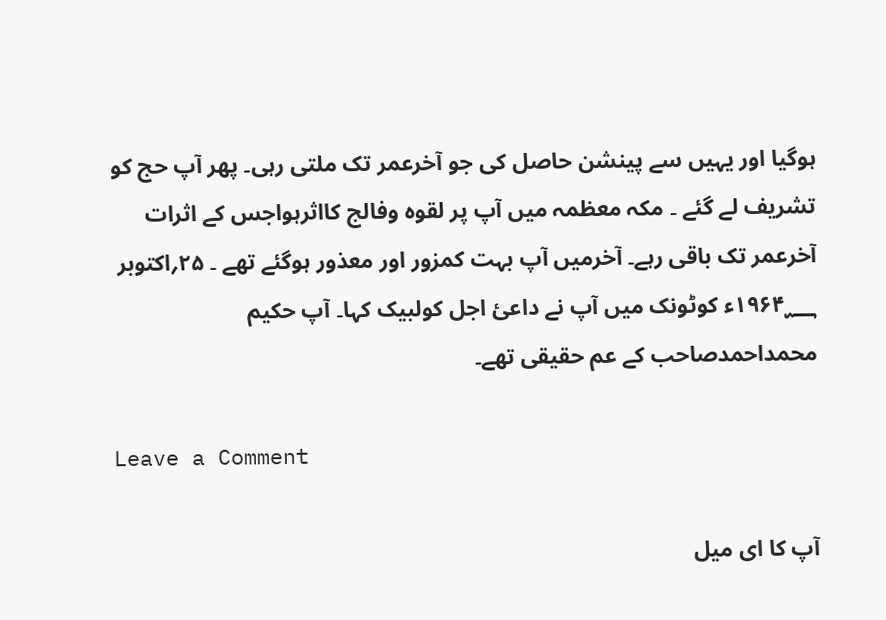ہوگیا اور یہیں سے پینشن حاصل کی جو آخرعمر تک ملتی رہی۔ پھر آپ حج کو تشریف لے گئے ۔ مکہ معظمہ میں آپ پر لقوہ وفالج کااثرہواجس کے اثرات آخرعمر تک باقی رہے۔ آخرمیں آپ بہت کمزور اور معذور ہوگئے تھے ۔ ۲۵؍اکتوبر ۱۹۶۴؁ء کوٹونک میں آپ نے داعیٔ اجل کولبیک کہا۔ آپ حکیم محمداحمدصاحب کے عم حقیقی تھے۔

Leave a Comment

آپ کا ای میل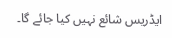ایڈریس شائع نہیں کیا جائے گا۔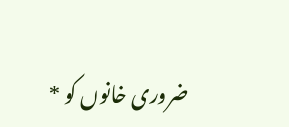ضروری خانوں کو *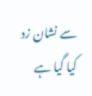سے نشان زد کیا گیا ہے